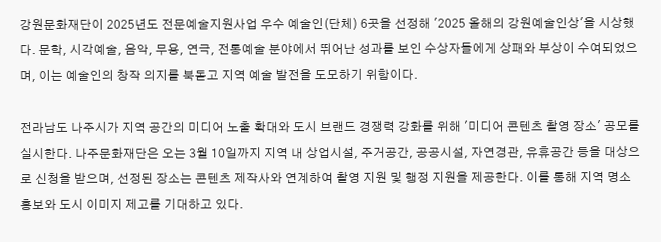강원문화재단이 2025년도 전문예술지원사업 우수 예술인(단체) 6곳을 선정해 '2025 올해의 강원예술인상'을 시상했다. 문학, 시각예술, 음악, 무용, 연극, 전통예술 분야에서 뛰어난 성과를 보인 수상자들에게 상패와 부상이 수여되었으며, 이는 예술인의 창작 의지를 북돋고 지역 예술 발전을 도모하기 위함이다.

전라남도 나주시가 지역 공간의 미디어 노출 확대와 도시 브랜드 경쟁력 강화를 위해 '미디어 콘텐츠 촬영 장소' 공모를 실시한다. 나주문화재단은 오는 3월 10일까지 지역 내 상업시설, 주거공간, 공공시설, 자연경관, 유휴공간 등을 대상으로 신청을 받으며, 선정된 장소는 콘텐츠 제작사와 연계하여 촬영 지원 및 행정 지원을 제공한다. 이를 통해 지역 명소 홍보와 도시 이미지 제고를 기대하고 있다.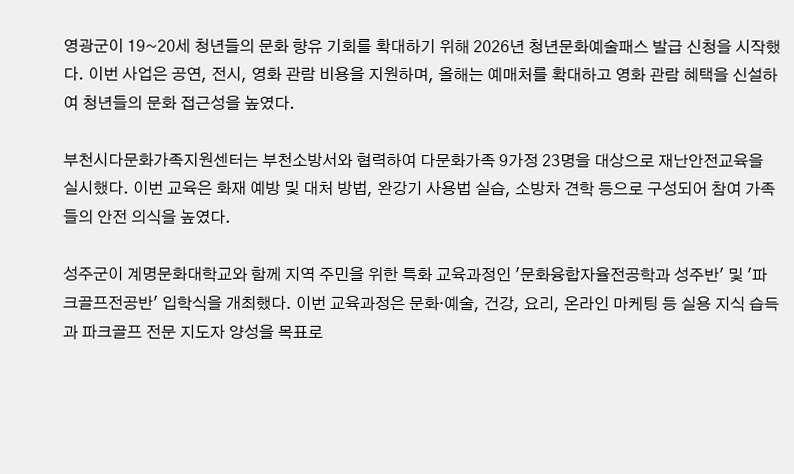영광군이 19~20세 청년들의 문화 향유 기회를 확대하기 위해 2026년 청년문화예술패스 발급 신청을 시작했다. 이번 사업은 공연, 전시, 영화 관람 비용을 지원하며, 올해는 예매처를 확대하고 영화 관람 혜택을 신설하여 청년들의 문화 접근성을 높였다.

부천시다문화가족지원센터는 부천소방서와 협력하여 다문화가족 9가정 23명을 대상으로 재난안전교육을 실시했다. 이번 교육은 화재 예방 및 대처 방법, 완강기 사용법 실습, 소방차 견학 등으로 구성되어 참여 가족들의 안전 의식을 높였다.

성주군이 계명문화대학교와 함께 지역 주민을 위한 특화 교육과정인 '문화융합자율전공학과 성주반' 및 '파크골프전공반' 입학식을 개최했다. 이번 교육과정은 문화·예술, 건강, 요리, 온라인 마케팅 등 실용 지식 습득과 파크골프 전문 지도자 양성을 목표로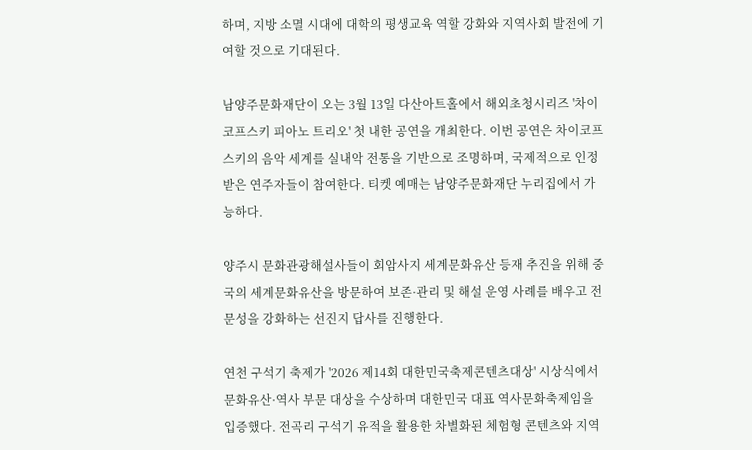하며, 지방 소멸 시대에 대학의 평생교육 역할 강화와 지역사회 발전에 기여할 것으로 기대된다.

남양주문화재단이 오는 3월 13일 다산아트홀에서 해외초청시리즈 '차이코프스키 피아노 트리오' 첫 내한 공연을 개최한다. 이번 공연은 차이코프스키의 음악 세계를 실내악 전통을 기반으로 조명하며, 국제적으로 인정받은 연주자들이 참여한다. 티켓 예매는 남양주문화재단 누리집에서 가능하다.

양주시 문화관광해설사들이 회암사지 세계문화유산 등재 추진을 위해 중국의 세계문화유산을 방문하여 보존·관리 및 해설 운영 사례를 배우고 전문성을 강화하는 선진지 답사를 진행한다.

연천 구석기 축제가 '2026 제14회 대한민국축제콘텐츠대상' 시상식에서 문화유산·역사 부문 대상을 수상하며 대한민국 대표 역사문화축제임을 입증했다. 전곡리 구석기 유적을 활용한 차별화된 체험형 콘텐츠와 지역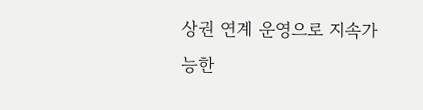상권 연계 운영으로 지속가능한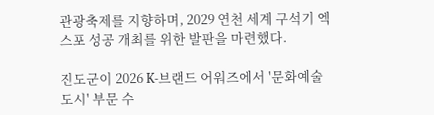관광축제를 지향하며, 2029 연천 세계 구석기 엑스포 성공 개최를 위한 발판을 마련했다.

진도군이 2026 K-브랜드 어워즈에서 '문화예술도시' 부문 수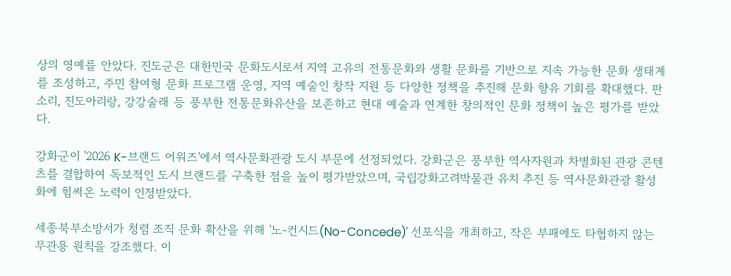상의 영예를 안았다. 진도군은 대한민국 문화도시로서 지역 고유의 전통문화와 생활 문화를 기반으로 지속 가능한 문화 생태계를 조성하고, 주민 참여형 문화 프로그램 운영, 지역 예술인 창작 지원 등 다양한 정책을 추진해 문화 향유 기회를 확대했다. 판소리, 진도아리랑, 강강술래 등 풍부한 전통문화유산을 보존하고 현대 예술과 연계한 창의적인 문화 정책이 높은 평가를 받았다.

강화군이 '2026 K-브랜드 어워즈'에서 역사문화관광 도시 부문에 선정되었다. 강화군은 풍부한 역사자원과 차별화된 관광 콘텐츠를 결합하여 독보적인 도시 브랜드를 구축한 점을 높이 평가받았으며, 국립강화고려박물관 유치 추진 등 역사문화관광 활성화에 힘써온 노력이 인정받았다.

세종북부소방서가 청렴 조직 문화 확산을 위해 '노-컨시드(No-Concede)' 선포식을 개최하고, 작은 부패에도 타협하지 않는 무관용 원칙을 강조했다. 이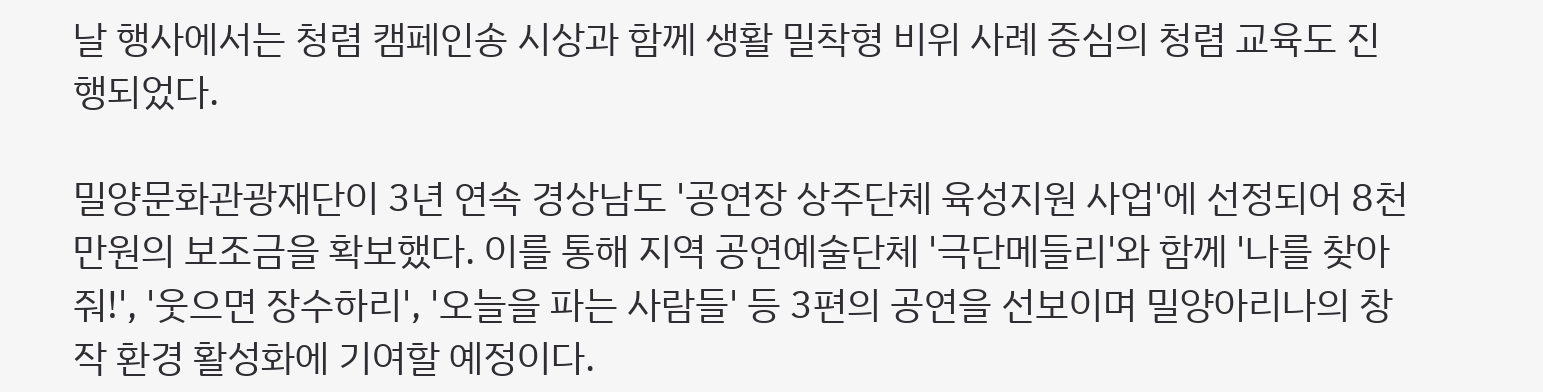날 행사에서는 청렴 캠페인송 시상과 함께 생활 밀착형 비위 사례 중심의 청렴 교육도 진행되었다.

밀양문화관광재단이 3년 연속 경상남도 '공연장 상주단체 육성지원 사업'에 선정되어 8천만원의 보조금을 확보했다. 이를 통해 지역 공연예술단체 '극단메들리'와 함께 '나를 찾아줘!', '웃으면 장수하리', '오늘을 파는 사람들' 등 3편의 공연을 선보이며 밀양아리나의 창작 환경 활성화에 기여할 예정이다.